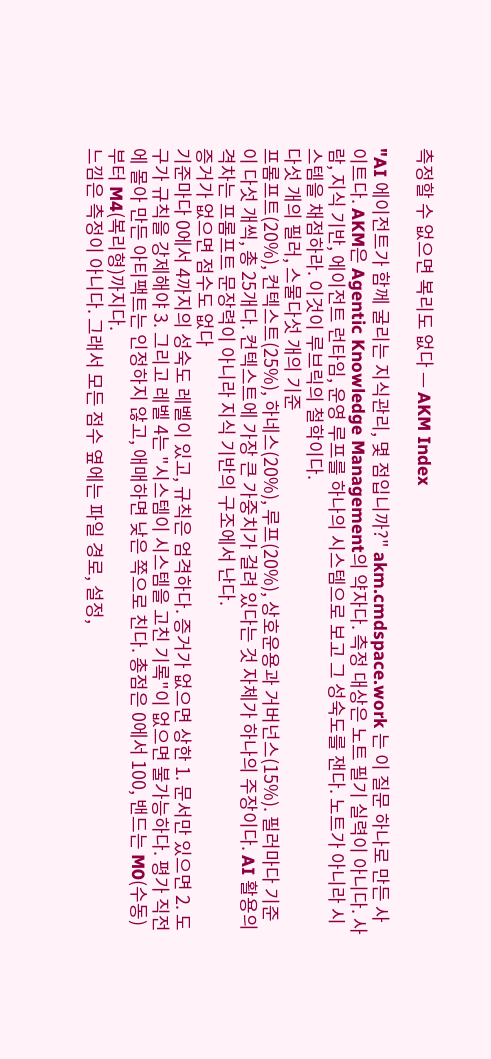측정할 수 없으면 복리도 없다 — AKM Index

"AI 에이전트가 함께 굴리는 지식관리, 몇 점입니까?" akm.cmdspace.work 는 이 질문 하나로 만든 사이트다. AKM은 Agentic Knowledge Management의 약자다. 측정 대상은 노트 필기 실력이 아니다. 사람, 지식 기반, 에이전트 런타임, 운영 루프를 하나의 시스템으로 보고 그 성숙도를 잰다. 노트가 아니라 시스템을 채점하라. 이것이 루브릭의 철학이다.
다섯 개의 필러, 스물다섯 개의 기준
프롬프트(20%), 컨텍스트(25%), 하네스(20%), 루프(20%), 상호운용과 거버넌스(15%). 필러마다 기준이 다섯 개씩, 총 25개다. 컨텍스트에 가장 큰 가중치가 걸려 있다는 것 자체가 하나의 주장이다. AI 활용의 격차는 프롬프트 문장력이 아니라 지식 기반의 구조에서 난다.
증거가 없으면 점수도 없다
기준마다 0에서 4까지의 성숙도 레벨이 있고, 규칙은 엄격하다. 증거가 없으면 상한 1. 문서만 있으면 2. 도구가 규칙을 강제해야 3. 그리고 레벨 4는 "시스템이 시스템을 고친 기록"이 없으면 불가능하다. 평가 직전에 몰아 만든 아티팩트는 인정하지 않고, 애매하면 낮은 쪽으로 친다. 총점은 0에서 100, 밴드는 M0(수동)부터 M4(복리형)까지다.
느낌은 측정이 아니다. 그래서 모든 점수 옆에는 파일 경로, 설정,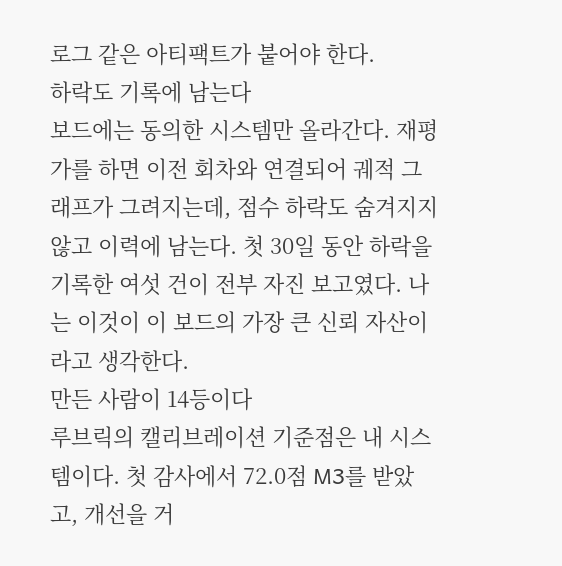로그 같은 아티팩트가 붙어야 한다.
하락도 기록에 남는다
보드에는 동의한 시스템만 올라간다. 재평가를 하면 이전 회차와 연결되어 궤적 그래프가 그려지는데, 점수 하락도 숨겨지지 않고 이력에 남는다. 첫 30일 동안 하락을 기록한 여섯 건이 전부 자진 보고였다. 나는 이것이 이 보드의 가장 큰 신뢰 자산이라고 생각한다.
만든 사람이 14등이다
루브릭의 캘리브레이션 기준점은 내 시스템이다. 첫 감사에서 72.0점 M3를 받았고, 개선을 거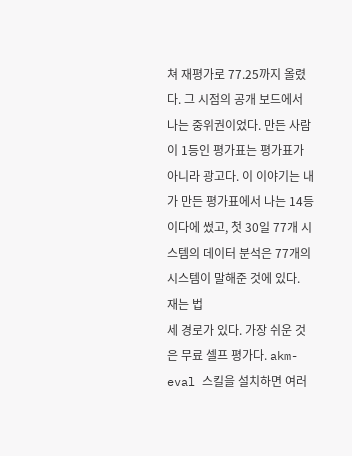쳐 재평가로 77.25까지 올렸다. 그 시점의 공개 보드에서 나는 중위권이었다. 만든 사람이 1등인 평가표는 평가표가 아니라 광고다. 이 이야기는 내가 만든 평가표에서 나는 14등이다에 썼고, 첫 30일 77개 시스템의 데이터 분석은 77개의 시스템이 말해준 것에 있다.
재는 법
세 경로가 있다. 가장 쉬운 것은 무료 셀프 평가다. akm-eval 스킬을 설치하면 여러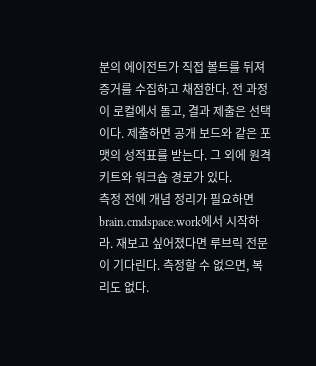분의 에이전트가 직접 볼트를 뒤져 증거를 수집하고 채점한다. 전 과정이 로컬에서 돌고, 결과 제출은 선택이다. 제출하면 공개 보드와 같은 포맷의 성적표를 받는다. 그 외에 원격 키트와 워크숍 경로가 있다.
측정 전에 개념 정리가 필요하면 brain.cmdspace.work에서 시작하라. 재보고 싶어졌다면 루브릭 전문이 기다린다. 측정할 수 없으면, 복리도 없다.